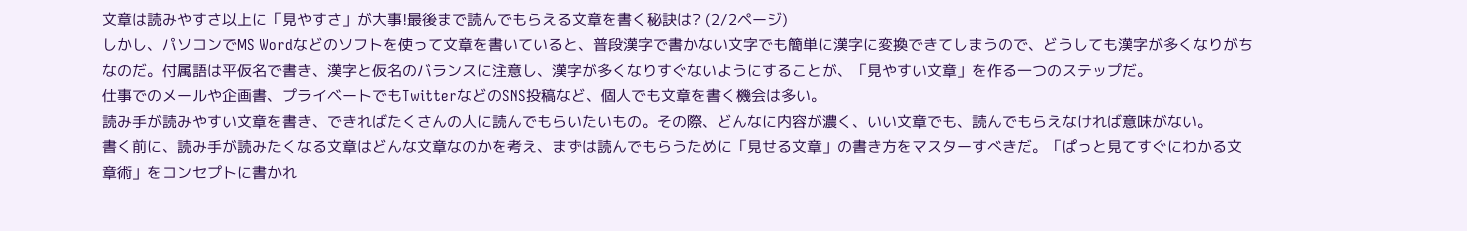文章は読みやすさ以上に「見やすさ」が大事!最後まで読んでもらえる文章を書く秘訣は? (2/2ページ)
しかし、パソコンでMS Wordなどのソフトを使って文章を書いていると、普段漢字で書かない文字でも簡単に漢字に変換できてしまうので、どうしても漢字が多くなりがちなのだ。付属語は平仮名で書き、漢字と仮名のバランスに注意し、漢字が多くなりすぐないようにすることが、「見やすい文章」を作る一つのステップだ。
仕事でのメールや企画書、プライベートでもTwitterなどのSNS投稿など、個人でも文章を書く機会は多い。
読み手が読みやすい文章を書き、できればたくさんの人に読んでもらいたいもの。その際、どんなに内容が濃く、いい文章でも、読んでもらえなければ意味がない。
書く前に、読み手が読みたくなる文章はどんな文章なのかを考え、まずは読んでもらうために「見せる文章」の書き方をマスターすべきだ。「ぱっと見てすぐにわかる文章術」をコンセプトに書かれ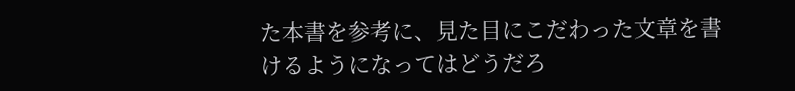た本書を参考に、見た目にこだわった文章を書けるようになってはどうだろ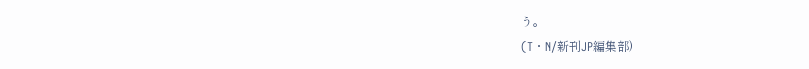う。
(T・N/新刊JP編集部)